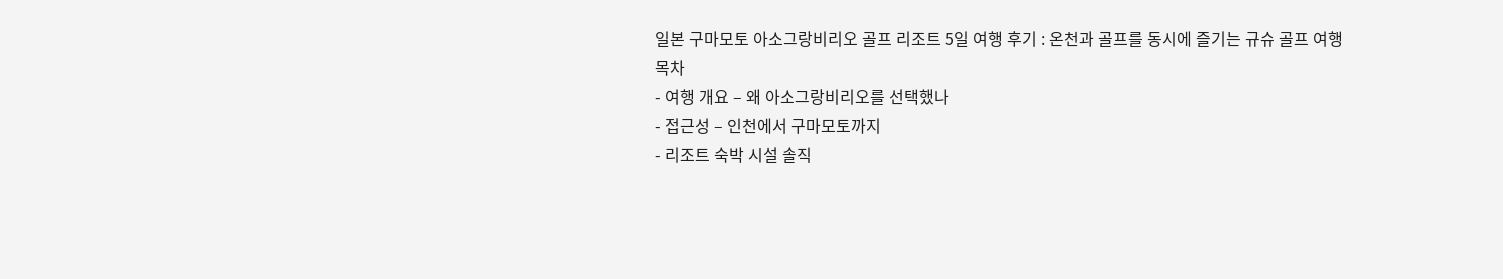일본 구마모토 아소그랑비리오 골프 리조트 5일 여행 후기 : 온천과 골프를 동시에 즐기는 규슈 골프 여행
목차
- 여행 개요 – 왜 아소그랑비리오를 선택했나
- 접근성 – 인천에서 구마모토까지
- 리조트 숙박 시설 솔직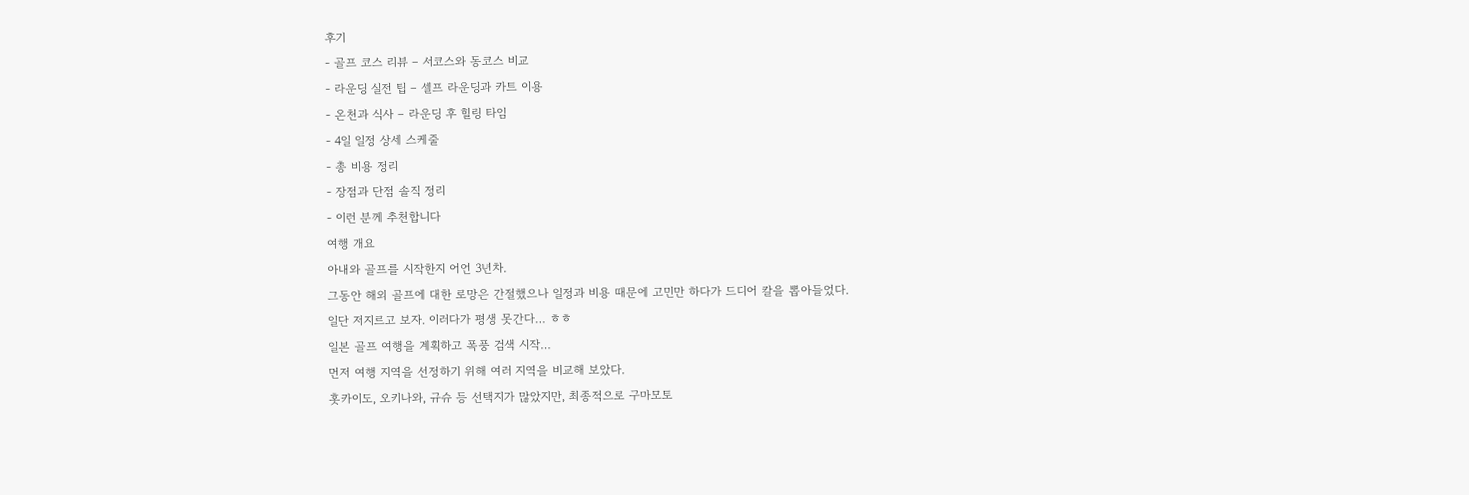후기
- 골프 코스 리뷰 – 서코스와 동코스 비교
- 라운딩 실전 팁 – 셀프 라운딩과 카트 이용
- 온천과 식사 – 라운딩 후 힐링 타임
- 4일 일정 상세 스케줄
- 총 비용 정리
- 장점과 단점 솔직 정리
- 이런 분께 추천합니다
여행 개요
아내와 골프를 시작한지 어언 3년차.
그동안 해외 골프에 대한 로망은 간절했으나 일정과 비용 때문에 고민만 하다가 드디어 칼을 뽑아들었다.
일단 저지르고 보자. 이러다가 평생 못간다… ㅎㅎ
일본 골프 여행을 계획하고 폭풍 검색 시작…
먼저 여행 지역을 선정하기 위해 여러 지역을 비교해 보았다.
홋카이도, 오키나와, 규슈 등 선택지가 많았지만, 최종적으로 구마모토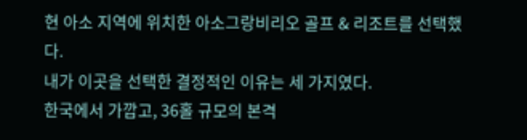현 아소 지역에 위치한 아소그랑비리오 골프 & 리조트를 선택했다.
내가 이곳을 선택한 결정적인 이유는 세 가지였다.
한국에서 가깝고, 36홀 규모의 본격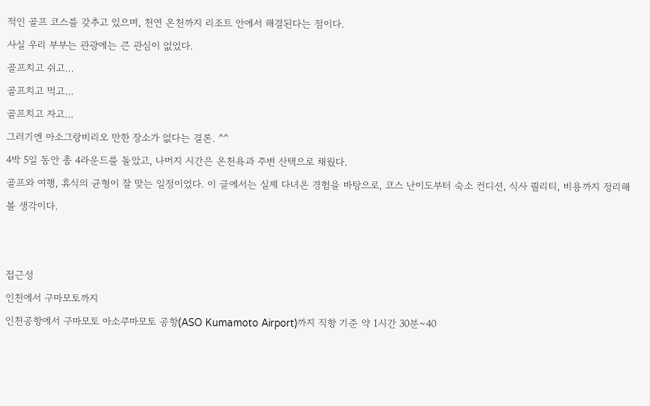적인 골프 코스를 갖추고 있으며, 천연 온천까지 리조트 안에서 해결된다는 점이다.
사실 우리 부부는 관광에는 큰 관심이 없었다.
골프치고 쉬고…
골프치고 먹고…
골프치고 자고…
그러기엔 아소그랑비리오 만한 장소가 없다는 결론. ^^
4박 5일 동안 총 4라운드를 돌았고, 나머지 시간은 온천욕과 주변 산택으로 채웠다.
골프와 여행, 휴식의 균형이 잘 맞는 일정이었다. 이 글에서는 실제 다녀온 경험을 바탕으로, 코스 난이도부터 숙소 컨디션, 식사 퀄리티, 비용까지 정리해 볼 생각이다.


접근성
인천에서 구마모토까지
인천공항에서 구마모토 아소쿠마모토 공항(ASO Kumamoto Airport)까지 직항 기준 약 1시간 30분~40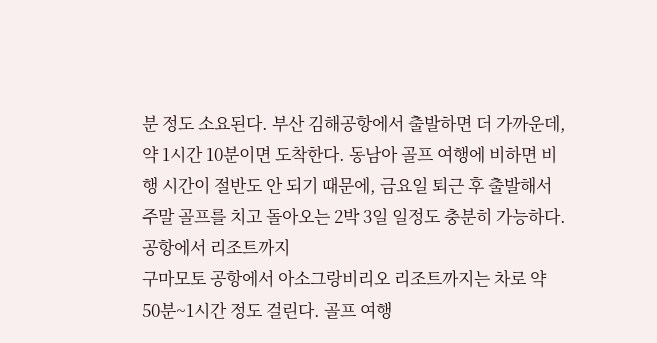분 정도 소요된다. 부산 김해공항에서 출발하면 더 가까운데, 약 1시간 10분이면 도착한다. 동남아 골프 여행에 비하면 비행 시간이 절반도 안 되기 때문에, 금요일 퇴근 후 출발해서 주말 골프를 치고 돌아오는 2박 3일 일정도 충분히 가능하다.
공항에서 리조트까지
구마모토 공항에서 아소그랑비리오 리조트까지는 차로 약 50분~1시간 정도 걸린다. 골프 여행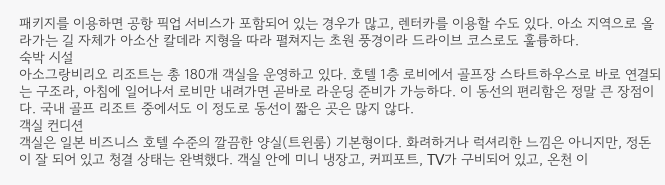패키지를 이용하면 공항 픽업 서비스가 포함되어 있는 경우가 많고, 렌터카를 이용할 수도 있다. 아소 지역으로 올라가는 길 자체가 아소산 칼데라 지형을 따라 펼쳐지는 초원 풍경이라 드라이브 코스로도 훌륭하다.
숙박 시설
아소그랑비리오 리조트는 총 180개 객실을 운영하고 있다. 호텔 1층 로비에서 골프장 스타트하우스로 바로 연결되는 구조라, 아침에 일어나서 로비만 내려가면 곧바로 라운딩 준비가 가능하다. 이 동선의 편리함은 정말 큰 장점이다. 국내 골프 리조트 중에서도 이 정도로 동선이 짧은 곳은 많지 않다.
객실 컨디션
객실은 일본 비즈니스 호텔 수준의 깔끔한 양실(트윈룸) 기본형이다. 화려하거나 럭셔리한 느낌은 아니지만, 정돈이 잘 되어 있고 청결 상태는 완벽했다. 객실 안에 미니 냉장고, 커피포트, TV가 구비되어 있고, 온천 이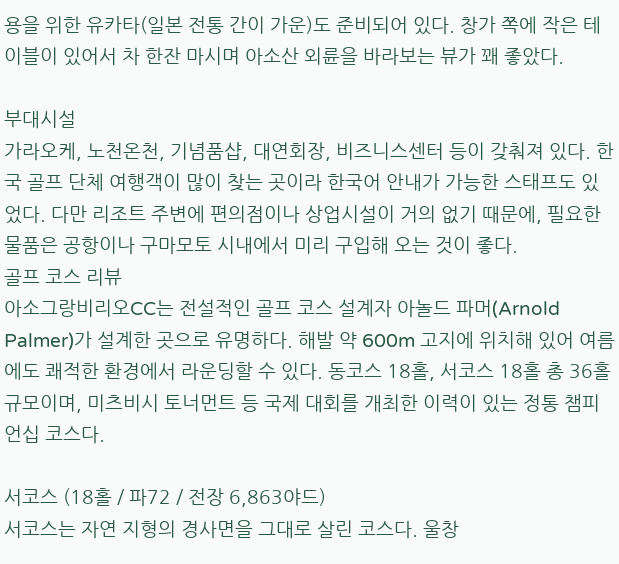용을 위한 유카타(일본 전통 간이 가운)도 준비되어 있다. 창가 쪽에 작은 테이블이 있어서 차 한잔 마시며 아소산 외륜을 바라보는 뷰가 꽤 좋았다.

부대시설
가라오케, 노천온천, 기념품샵, 대연회장, 비즈니스센터 등이 갖춰져 있다. 한국 골프 단체 여행객이 많이 찾는 곳이라 한국어 안내가 가능한 스태프도 있었다. 다만 리조트 주변에 편의점이나 상업시설이 거의 없기 때문에, 필요한 물품은 공항이나 구마모토 시내에서 미리 구입해 오는 것이 좋다.
골프 코스 리뷰
아소그랑비리오CC는 전설적인 골프 코스 설계자 아놀드 파머(Arnold Palmer)가 설계한 곳으로 유명하다. 해발 약 600m 고지에 위치해 있어 여름에도 쾌적한 환경에서 라운딩할 수 있다. 동코스 18홀, 서코스 18홀 총 36홀 규모이며, 미츠비시 토너먼트 등 국제 대회를 개최한 이력이 있는 정통 챔피언십 코스다.

서코스 (18홀 / 파72 / 전장 6,863야드)
서코스는 자연 지형의 경사면을 그대로 살린 코스다. 울창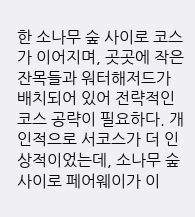한 소나무 숲 사이로 코스가 이어지며, 곳곳에 작은 잔목들과 워터해저드가 배치되어 있어 전략적인 코스 공략이 필요하다. 개인적으로 서코스가 더 인상적이었는데, 소나무 숲 사이로 페어웨이가 이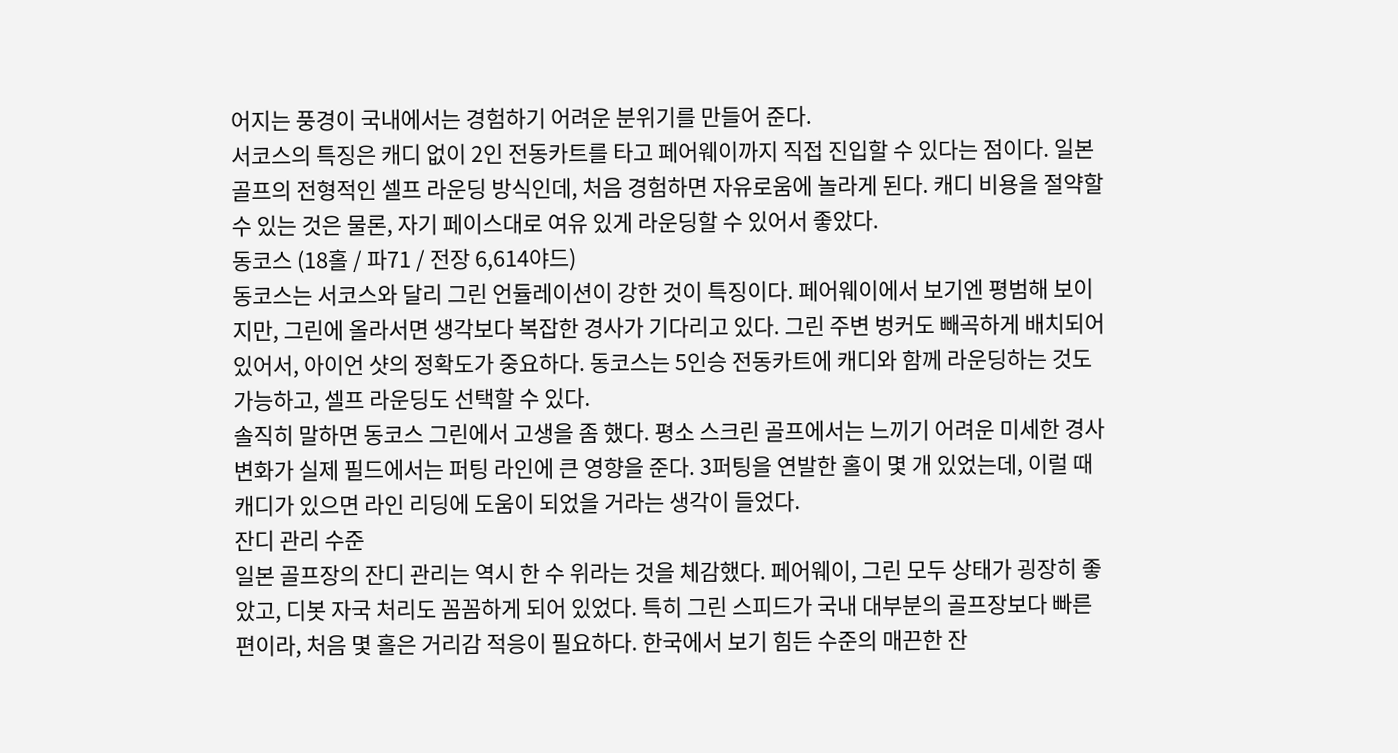어지는 풍경이 국내에서는 경험하기 어려운 분위기를 만들어 준다.
서코스의 특징은 캐디 없이 2인 전동카트를 타고 페어웨이까지 직접 진입할 수 있다는 점이다. 일본 골프의 전형적인 셀프 라운딩 방식인데, 처음 경험하면 자유로움에 놀라게 된다. 캐디 비용을 절약할 수 있는 것은 물론, 자기 페이스대로 여유 있게 라운딩할 수 있어서 좋았다.
동코스 (18홀 / 파71 / 전장 6,614야드)
동코스는 서코스와 달리 그린 언듈레이션이 강한 것이 특징이다. 페어웨이에서 보기엔 평범해 보이지만, 그린에 올라서면 생각보다 복잡한 경사가 기다리고 있다. 그린 주변 벙커도 빼곡하게 배치되어 있어서, 아이언 샷의 정확도가 중요하다. 동코스는 5인승 전동카트에 캐디와 함께 라운딩하는 것도 가능하고, 셀프 라운딩도 선택할 수 있다.
솔직히 말하면 동코스 그린에서 고생을 좀 했다. 평소 스크린 골프에서는 느끼기 어려운 미세한 경사 변화가 실제 필드에서는 퍼팅 라인에 큰 영향을 준다. 3퍼팅을 연발한 홀이 몇 개 있었는데, 이럴 때 캐디가 있으면 라인 리딩에 도움이 되었을 거라는 생각이 들었다.
잔디 관리 수준
일본 골프장의 잔디 관리는 역시 한 수 위라는 것을 체감했다. 페어웨이, 그린 모두 상태가 굉장히 좋았고, 디봇 자국 처리도 꼼꼼하게 되어 있었다. 특히 그린 스피드가 국내 대부분의 골프장보다 빠른 편이라, 처음 몇 홀은 거리감 적응이 필요하다. 한국에서 보기 힘든 수준의 매끈한 잔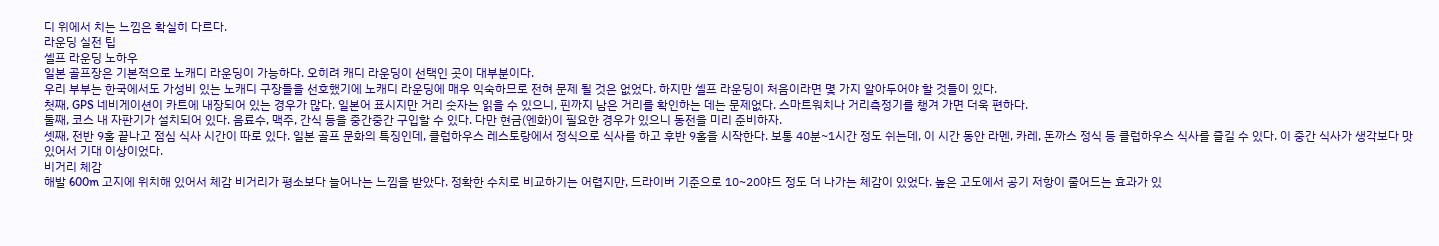디 위에서 치는 느낌은 확실히 다르다.
라운딩 실전 팁
셀프 라운딩 노하우
일본 골프장은 기본적으로 노캐디 라운딩이 가능하다. 오히려 캐디 라운딩이 선택인 곳이 대부분이다.
우리 부부는 한국에서도 가성비 있는 노캐디 구장들을 선호했기에 노캐디 라운딩에 매우 익숙하므로 전혀 문제 될 것은 없었다. 하지만 셀프 라운딩이 처음이라면 몇 가지 알아두어야 할 것들이 있다.
첫째, GPS 네비게이션이 카트에 내장되어 있는 경우가 많다. 일본어 표시지만 거리 숫자는 읽을 수 있으니, 핀까지 남은 거리를 확인하는 데는 문제없다. 스마트워치나 거리측정기를 챙겨 가면 더욱 편하다.
둘째, 코스 내 자판기가 설치되어 있다. 음료수, 맥주, 간식 등을 중간중간 구입할 수 있다. 다만 현금(엔화)이 필요한 경우가 있으니 동전을 미리 준비하자.
셋째, 전반 9홀 끝나고 점심 식사 시간이 따로 있다. 일본 골프 문화의 특징인데, 클럽하우스 레스토랑에서 정식으로 식사를 하고 후반 9홀을 시작한다. 보통 40분~1시간 정도 쉬는데, 이 시간 동안 라멘, 카레, 돈까스 정식 등 클럽하우스 식사를 즐길 수 있다. 이 중간 식사가 생각보다 맛있어서 기대 이상이었다.
비거리 체감
해발 600m 고지에 위치해 있어서 체감 비거리가 평소보다 늘어나는 느낌을 받았다. 정확한 수치로 비교하기는 어렵지만, 드라이버 기준으로 10~20야드 정도 더 나가는 체감이 있었다. 높은 고도에서 공기 저항이 줄어드는 효과가 있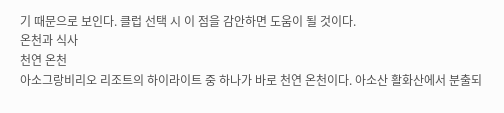기 때문으로 보인다. 클럽 선택 시 이 점을 감안하면 도움이 될 것이다.
온천과 식사
천연 온천
아소그랑비리오 리조트의 하이라이트 중 하나가 바로 천연 온천이다. 아소산 활화산에서 분출되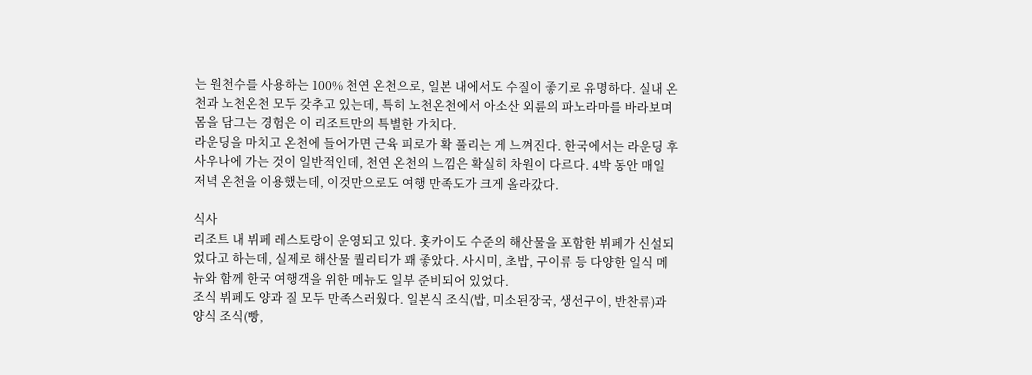는 원천수를 사용하는 100% 천연 온천으로, 일본 내에서도 수질이 좋기로 유명하다. 실내 온천과 노천온천 모두 갖추고 있는데, 특히 노천온천에서 아소산 외륜의 파노라마를 바라보며 몸을 담그는 경험은 이 리조트만의 특별한 가치다.
라운딩을 마치고 온천에 들어가면 근육 피로가 확 풀리는 게 느껴진다. 한국에서는 라운딩 후 사우나에 가는 것이 일반적인데, 천연 온천의 느낌은 확실히 차원이 다르다. 4박 동안 매일 저녁 온천을 이용했는데, 이것만으로도 여행 만족도가 크게 올라갔다.

식사
리조트 내 뷔페 레스토랑이 운영되고 있다. 홋카이도 수준의 해산물을 포함한 뷔페가 신설되었다고 하는데, 실제로 해산물 퀄리티가 꽤 좋았다. 사시미, 초밥, 구이류 등 다양한 일식 메뉴와 함께 한국 여행객을 위한 메뉴도 일부 준비되어 있었다.
조식 뷔페도 양과 질 모두 만족스러웠다. 일본식 조식(밥, 미소된장국, 생선구이, 반찬류)과 양식 조식(빵,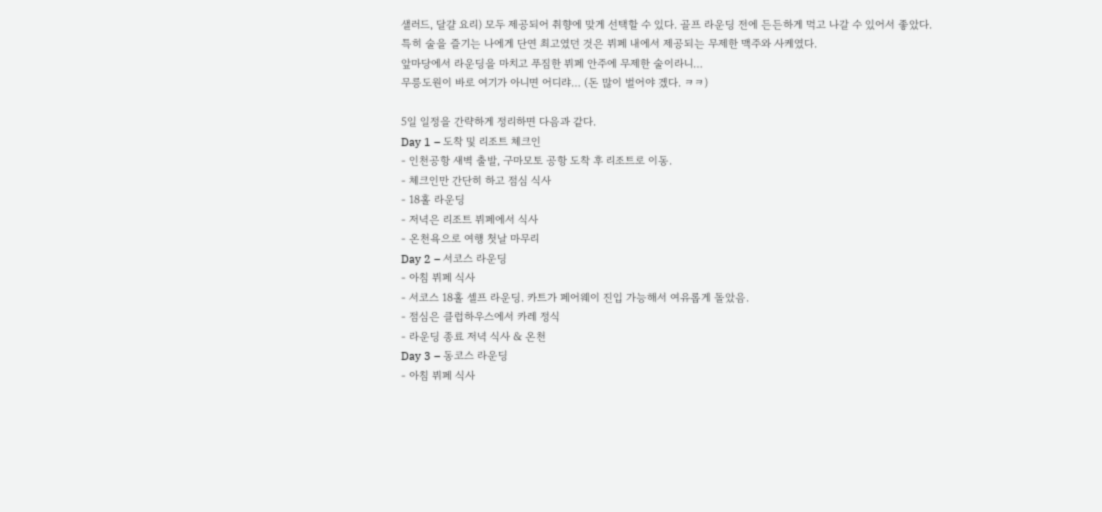샐러드, 달걀 요리) 모두 제공되어 취향에 맞게 선택할 수 있다. 골프 라운딩 전에 든든하게 먹고 나갈 수 있어서 좋았다.
특히 술을 즐기는 나에게 단연 최고였던 것은 뷔페 내에서 제공되는 무제한 맥주와 사케였다.
앞마당에서 라운딩을 마치고 푸짐한 뷔페 안주에 무제한 술이라니…
무릉도원이 바로 여기가 아니면 어디랴… (돈 많이 벌어야 겠다. ㅋㅋ)

5일 일정을 간략하게 정리하면 다음과 같다.
Day 1 – 도착 및 리조트 체크인
- 인천공항 새벽 출발, 구마모토 공항 도착 후 리조트로 이동.
- 체크인만 간단히 하고 점심 식사
- 18홀 라운딩
- 저녁은 리조트 뷔페에서 식사
- 온천욕으로 여행 첫날 마무리
Day 2 – 서코스 라운딩
- 아침 뷔페 식사
- 서코스 18홀 셀프 라운딩. 카트가 페어웨이 진입 가능해서 여유롭게 돌았음.
- 점심은 클럽하우스에서 카레 정식
- 라운딩 종료 저녁 식사 & 온천
Day 3 – 동코스 라운딩
- 아침 뷔페 식사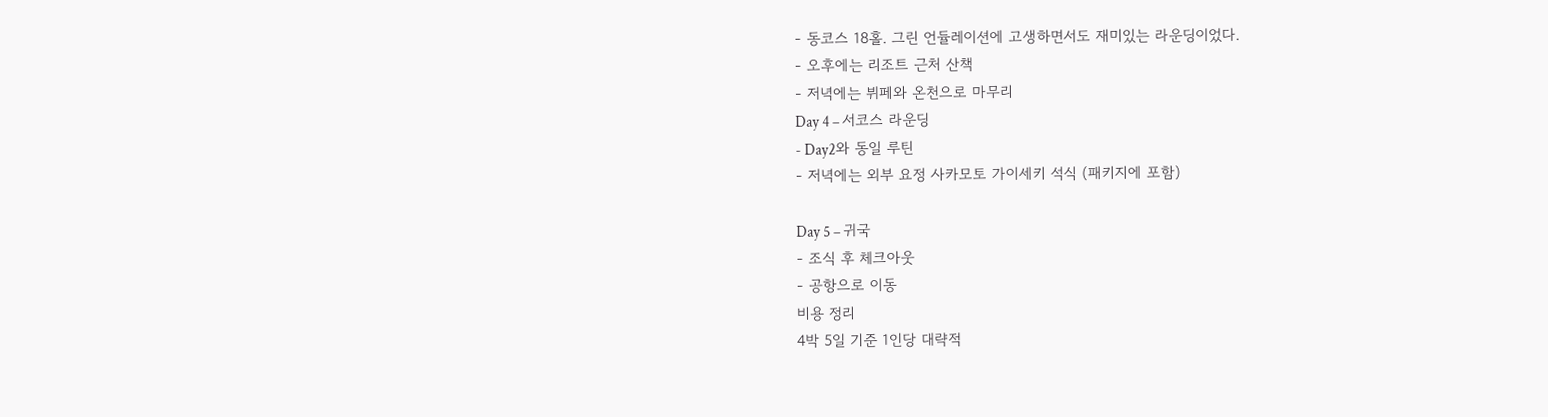- 동코스 18홀. 그린 언듈레이션에 고생하면서도 재미있는 라운딩이었다.
- 오후에는 리조트 근처 산책
- 저녁에는 뷔페와 온천으로 마무리
Day 4 – 서코스 라운딩
- Day2와 동일 루틴
- 저녁에는 외부 요정 사카모토 가이세키 석식 (패키지에 포함)

Day 5 – 귀국
- 조식 후 체크아웃
- 공항으로 이동
비용 정리
4박 5일 기준 1인당 대략적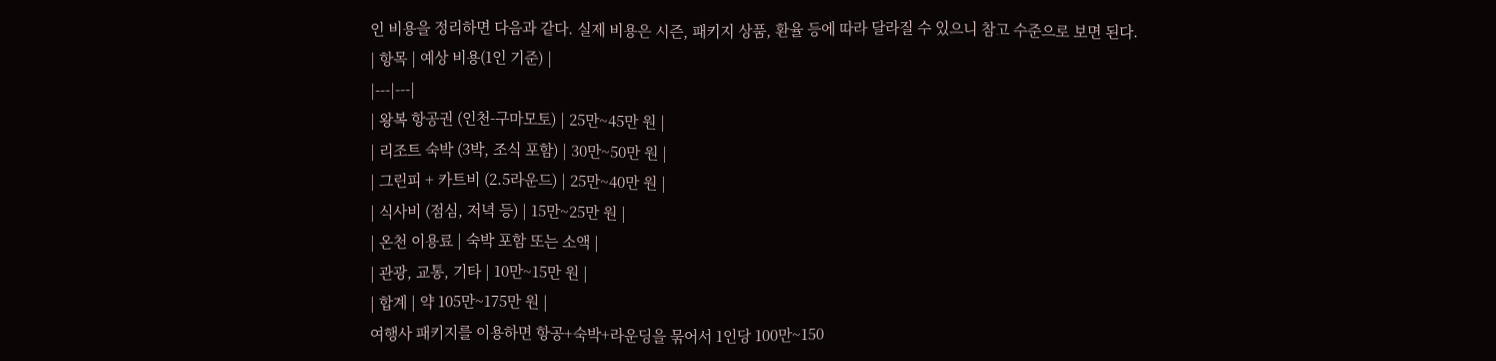인 비용을 정리하면 다음과 같다. 실제 비용은 시즌, 패키지 상품, 환율 등에 따라 달라질 수 있으니 참고 수준으로 보면 된다.
| 항목 | 예상 비용(1인 기준) |
|---|---|
| 왕복 항공권 (인천-구마모토) | 25만~45만 원 |
| 리조트 숙박 (3박, 조식 포함) | 30만~50만 원 |
| 그린피 + 카트비 (2.5라운드) | 25만~40만 원 |
| 식사비 (점심, 저녁 등) | 15만~25만 원 |
| 온천 이용료 | 숙박 포함 또는 소액 |
| 관광, 교통, 기타 | 10만~15만 원 |
| 합계 | 약 105만~175만 원 |
여행사 패키지를 이용하면 항공+숙박+라운딩을 묶어서 1인당 100만~150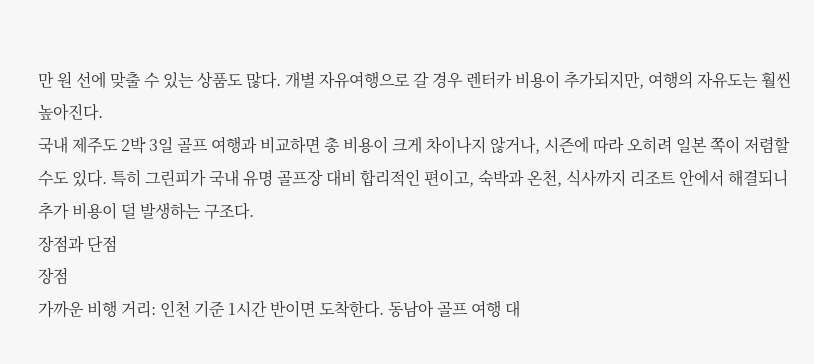만 원 선에 맞출 수 있는 상품도 많다. 개별 자유여행으로 갈 경우 렌터카 비용이 추가되지만, 여행의 자유도는 훨씬 높아진다.
국내 제주도 2박 3일 골프 여행과 비교하면 총 비용이 크게 차이나지 않거나, 시즌에 따라 오히려 일본 쪽이 저렴할 수도 있다. 특히 그린피가 국내 유명 골프장 대비 합리적인 편이고, 숙박과 온천, 식사까지 리조트 안에서 해결되니 추가 비용이 덜 발생하는 구조다.
장점과 단점
장점
가까운 비행 거리: 인천 기준 1시간 반이면 도착한다. 동남아 골프 여행 대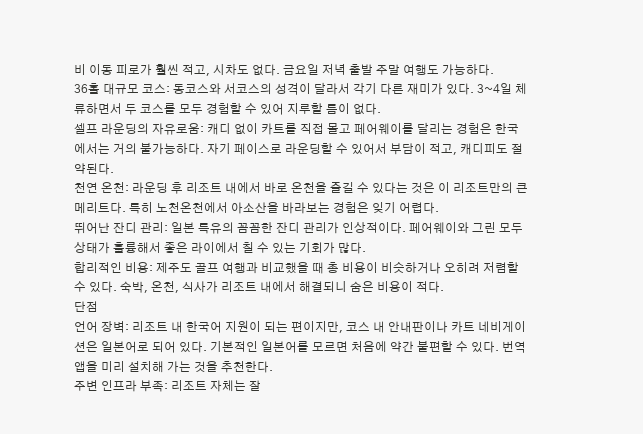비 이동 피로가 훨씬 적고, 시차도 없다. 금요일 저녁 출발 주말 여행도 가능하다.
36홀 대규모 코스: 동코스와 서코스의 성격이 달라서 각기 다른 재미가 있다. 3~4일 체류하면서 두 코스를 모두 경험할 수 있어 지루할 틈이 없다.
셀프 라운딩의 자유로움: 캐디 없이 카트를 직접 몰고 페어웨이를 달리는 경험은 한국에서는 거의 불가능하다. 자기 페이스로 라운딩할 수 있어서 부담이 적고, 캐디피도 절약된다.
천연 온천: 라운딩 후 리조트 내에서 바로 온천을 즐길 수 있다는 것은 이 리조트만의 큰 메리트다. 특히 노천온천에서 아소산을 바라보는 경험은 잊기 어렵다.
뛰어난 잔디 관리: 일본 특유의 꼼꼼한 잔디 관리가 인상적이다. 페어웨이와 그린 모두 상태가 훌륭해서 좋은 라이에서 칠 수 있는 기회가 많다.
합리적인 비용: 제주도 골프 여행과 비교했을 때 총 비용이 비슷하거나 오히려 저렴할 수 있다. 숙박, 온천, 식사가 리조트 내에서 해결되니 숨은 비용이 적다.
단점
언어 장벽: 리조트 내 한국어 지원이 되는 편이지만, 코스 내 안내판이나 카트 네비게이션은 일본어로 되어 있다. 기본적인 일본어를 모르면 처음에 약간 불편할 수 있다. 번역 앱을 미리 설치해 가는 것을 추천한다.
주변 인프라 부족: 리조트 자체는 잘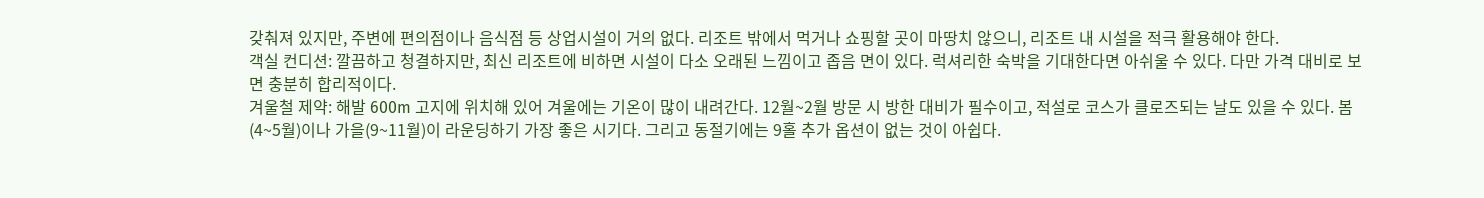갖춰져 있지만, 주변에 편의점이나 음식점 등 상업시설이 거의 없다. 리조트 밖에서 먹거나 쇼핑할 곳이 마땅치 않으니, 리조트 내 시설을 적극 활용해야 한다.
객실 컨디션: 깔끔하고 청결하지만, 최신 리조트에 비하면 시설이 다소 오래된 느낌이고 좁음 면이 있다. 럭셔리한 숙박을 기대한다면 아쉬울 수 있다. 다만 가격 대비로 보면 충분히 합리적이다.
겨울철 제약: 해발 600m 고지에 위치해 있어 겨울에는 기온이 많이 내려간다. 12월~2월 방문 시 방한 대비가 필수이고, 적설로 코스가 클로즈되는 날도 있을 수 있다. 봄(4~5월)이나 가을(9~11월)이 라운딩하기 가장 좋은 시기다. 그리고 동절기에는 9홀 추가 옵션이 없는 것이 아쉽다.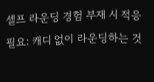셀프 라운딩 경험 부재 시 적응 필요: 캐디 없이 라운딩하는 것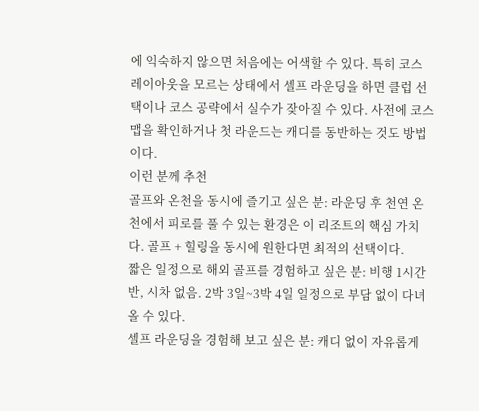에 익숙하지 않으면 처음에는 어색할 수 있다. 특히 코스 레이아웃을 모르는 상태에서 셀프 라운딩을 하면 클럽 선택이나 코스 공략에서 실수가 잦아질 수 있다. 사전에 코스 맵을 확인하거나 첫 라운드는 캐디를 동반하는 것도 방법이다.
이런 분께 추천
골프와 온천을 동시에 즐기고 싶은 분: 라운딩 후 천연 온천에서 피로를 풀 수 있는 환경은 이 리조트의 핵심 가치다. 골프 + 힐링을 동시에 원한다면 최적의 선택이다.
짧은 일정으로 해외 골프를 경험하고 싶은 분: 비행 1시간 반, 시차 없음. 2박 3일~3박 4일 일정으로 부담 없이 다녀올 수 있다.
셀프 라운딩을 경험해 보고 싶은 분: 캐디 없이 자유롭게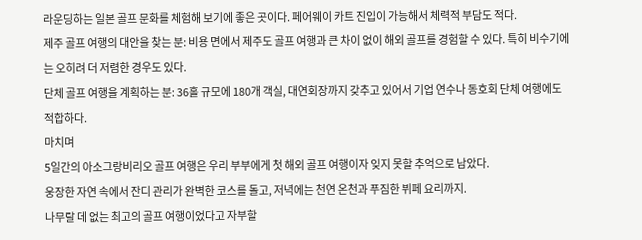라운딩하는 일본 골프 문화를 체험해 보기에 좋은 곳이다. 페어웨이 카트 진입이 가능해서 체력적 부담도 적다.
제주 골프 여행의 대안을 찾는 분: 비용 면에서 제주도 골프 여행과 큰 차이 없이 해외 골프를 경험할 수 있다. 특히 비수기에는 오히려 더 저렴한 경우도 있다.
단체 골프 여행을 계획하는 분: 36홀 규모에 180개 객실, 대연회장까지 갖추고 있어서 기업 연수나 동호회 단체 여행에도 적합하다.
마치며
5일간의 아소그랑비리오 골프 여행은 우리 부부에게 첫 해외 골프 여행이자 잊지 못할 추억으로 남았다.
웅장한 자연 속에서 잔디 관리가 완벽한 코스를 돌고, 저녁에는 천연 온천과 푸짐한 뷔페 요리까지.
나무랄 데 없는 최고의 골프 여행이었다고 자부할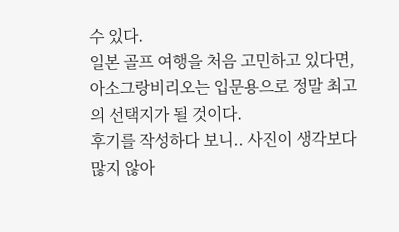수 있다.
일본 골프 여행을 처음 고민하고 있다면, 아소그랑비리오는 입문용으로 정말 최고의 선택지가 될 것이다.
후기를 작성하다 보니.. 사진이 생각보다 많지 않아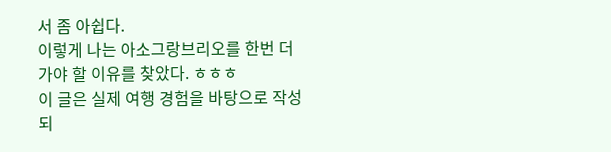서 좀 아쉽다.
이렇게 나는 아소그랑브리오를 한번 더 가야 할 이유를 찾았다. ㅎㅎㅎ
이 글은 실제 여행 경험을 바탕으로 작성되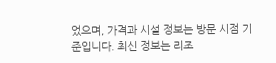었으며, 가격과 시설 정보는 방문 시점 기준입니다. 최신 정보는 리조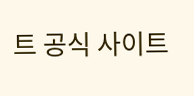트 공식 사이트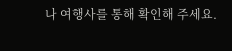나 여행사를 통해 확인해 주세요.